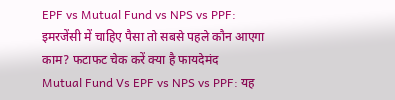EPF vs Mutual Fund vs NPS vs PPF: इमरजेंसी में चाहिए पैसा तो सबसे पहले कौन आएगा काम? फटाफट चेक करें क्या है फायदेमंद
Mutual Fund Vs EPF vs NPS vs PPF: यह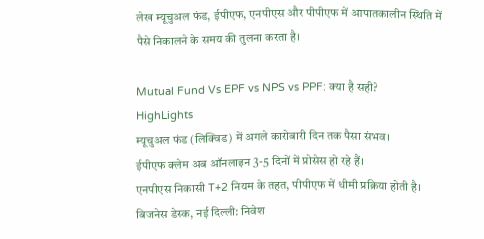लेख म्यूचुअल फंड, ईपीएफ, एनपीएस और पीपीएफ में आपातकालीन स्थिति में पैसे निकालने के समय की तुलना करता है।

Mutual Fund Vs EPF vs NPS vs PPF: क्या है सही?
HighLights
म्यूचुअल फंड (लिक्विड) में अगले कारोबारी दिन तक पैसा संभव।
ईपीएफ क्लेम अब ऑनलाइन 3-5 दिनों में प्रोसेस हो रहे हैं।
एनपीएस निकासी T+2 नियम के तहत, पीपीएफ में धीमी प्रक्रिया होती है।
बिजनेस डेस्क, नई दिल्ली: निवेश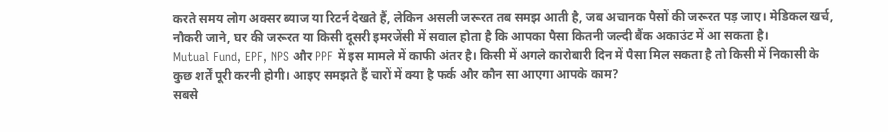करते समय लोग अक्सर ब्याज या रिटर्न देखते हैं, लेकिन असली जरूरत तब समझ आती है, जब अचानक पैसों की जरूरत पड़ जाए। मेडिकल खर्च, नौकरी जाने, घर की जरूरत या किसी दूसरी इमरजेंसी में सवाल होता है कि आपका पैसा कितनी जल्दी बैंक अकाउंट में आ सकता है।
Mutual Fund, EPF, NPS और PPF में इस मामले में काफी अंतर है। किसी में अगले कारोबारी दिन में पैसा मिल सकता है तो किसी में निकासी के कुछ शर्तें पूरी करनी होगी। आइए समझते हैं चारों में क्या है फर्क और कौन सा आएगा आपके काम?
सबसे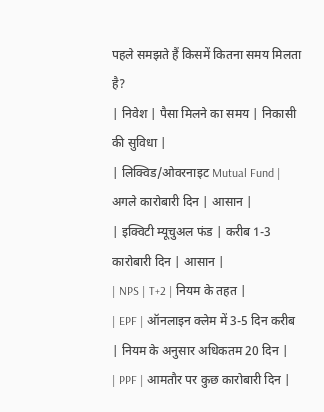पहले समझते हैं किसमें कितना समय मिलता है?
| निवेश | पैसा मिलने का समय | निकासी की सुविधा |
| लिक्विड/ओवरनाइट Mutual Fund | अगले कारोबारी दिन | आसान |
| इक्विटी म्यूचुअल फंड | करीब 1-3 कारोबारी दिन | आसान |
| NPS | T+2 | नियम के तहत |
| EPF | ऑनलाइन क्लेम में 3-5 दिन करीब | नियम के अनुसार अधिकतम 20 दिन |
| PPF | आमतौर पर कुछ कारोबारी दिन |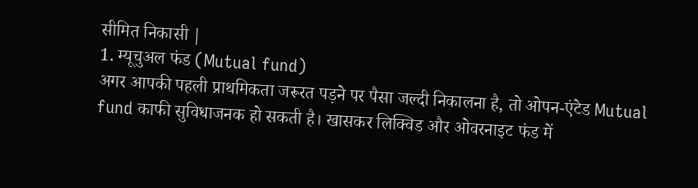सीमित निकासी |
1. म्यूचुअल फंड (Mutual fund)
अगर आपकी पहली प्राथमिकता जरूरत पड़ने पर पैसा जल्दी निकालना है, तो ओपन-एंटेड Mutual fund काफी सुविधाजनक हो सकती है। खासकर लिक्विड और ओवरनाइट फंड में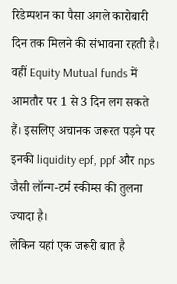रिडेम्पशन का पैसा अगले कारोबारी दिन तक मिलने की संभावना रहती है।
वहीं Equity Mutual funds में आमतौर पर 1 से 3 दिन लग सकते हैं। इसलिए अचानक जरूरत पड़ने पर इनकी liquidity epf, ppf और nps जैसी लॉन्ग-टर्म स्कीम्स की तुलना ज्यादा है।
लेकिन यहां एक जरूरी बात है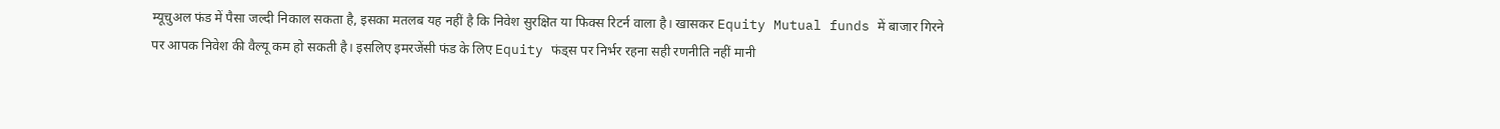म्यूचुअल फंड में पैसा जल्दी निकाल सकता है, इसका मतलब यह नहीं है कि निवेश सुरक्षित या फिक्स रिटर्न वाला है। खासकर Equity Mutual funds में बाजार गिरने पर आपक निवेश की वैल्यू कम हो सकती है। इसलिए इमरजेंसी फंड के लिए Equity फंड्स पर निर्भर रहना सही रणनीति नहीं मानी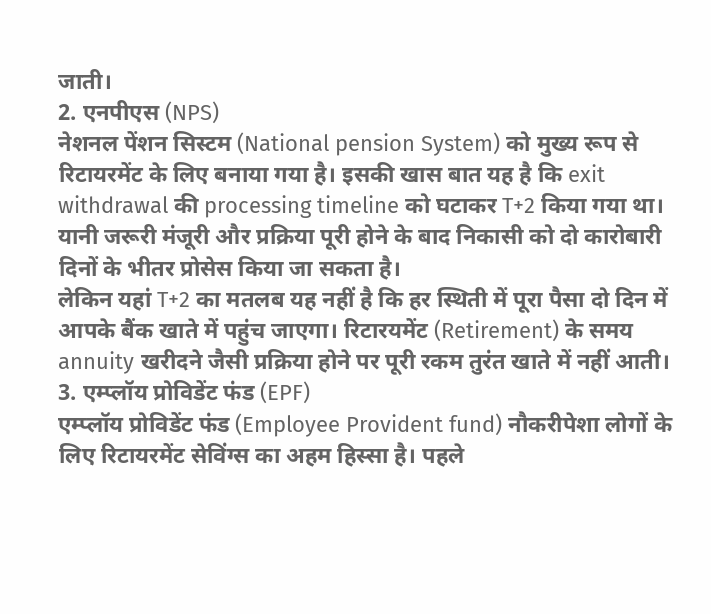जाती।
2. एनपीएस (NPS)
नेशनल पेंशन सिस्टम (National pension System) को मुख्य रूप से रिटायरमेंट के लिए बनाया गया है। इसकी खास बात यह है कि exit withdrawal की processing timeline को घटाकर T+2 किया गया था। यानी जरूरी मंजूरी और प्रक्रिया पूरी होने के बाद निकासी को दो कारोबारी दिनों के भीतर प्रोसेस किया जा सकता है।
लेकिन यहां T+2 का मतलब यह नहीं है कि हर स्थिती में पूरा पैसा दो दिन में आपके बैंक खाते में पहुंच जाएगा। रिटारयमेंट (Retirement) के समय annuity खरीदने जैसी प्रक्रिया होने पर पूरी रकम तुरंत खाते में नहीं आती।
3. एम्प्लॉय प्रोविडेंट फंड (EPF)
एम्प्लॉय प्रोविडेंट फंड (Employee Provident fund) नौकरीपेशा लोगों के लिए रिटायरमेंट सेविंग्स का अहम हिस्सा है। पहले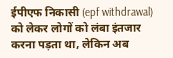ईपीएफ निकासी (epf withdrawal) को लेकर लोगों को लंबा इंतजार करना पड़ता था, लेकिन अब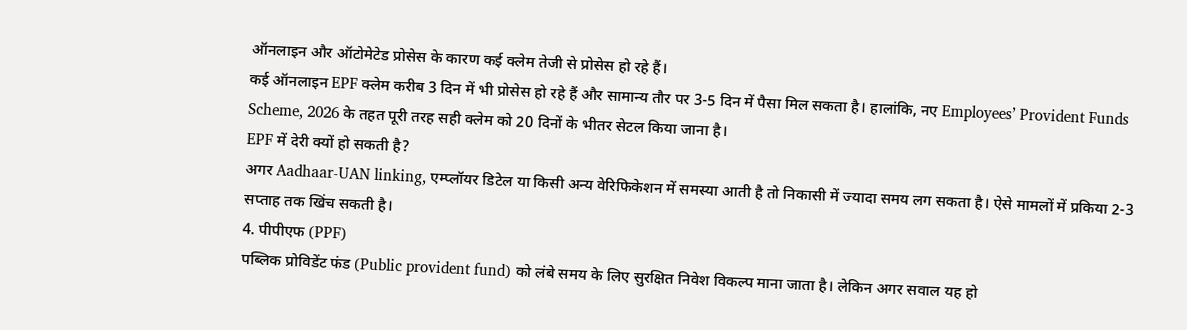ऑनलाइन और ऑटोमेटेड प्रोसेस के कारण कई क्लेम तेजी से प्रोसेस हो रहे हैं।
कई ऑनलाइन EPF क्लेम करीब 3 दिन में भी प्रोसेस हो रहे हैं और सामान्य तौर पर 3-5 दिन में पैसा मिल सकता है। हालांकि, नए Employees’ Provident Funds Scheme, 2026 के तहत पूरी तरह सही क्लेम को 20 दिनों के भीतर सेटल किया जाना है।
EPF में देरी क्यों हो सकती है?
अगर Aadhaar-UAN linking, एम्प्लॉयर डिटेल या किसी अन्य वेरिफिकेशन में समस्या आती है तो निकासी में ज्यादा समय लग सकता है। ऐसे मामलों में प्रकिया 2-3 सप्ताह तक खिंच सकती है।
4. पीपीएफ (PPF)
पब्लिक प्रोविडेंट फंड (Public provident fund) को लंबे समय के लिए सुरक्षित निवेश विकल्प माना जाता है। लेकिन अगर सवाल यह हो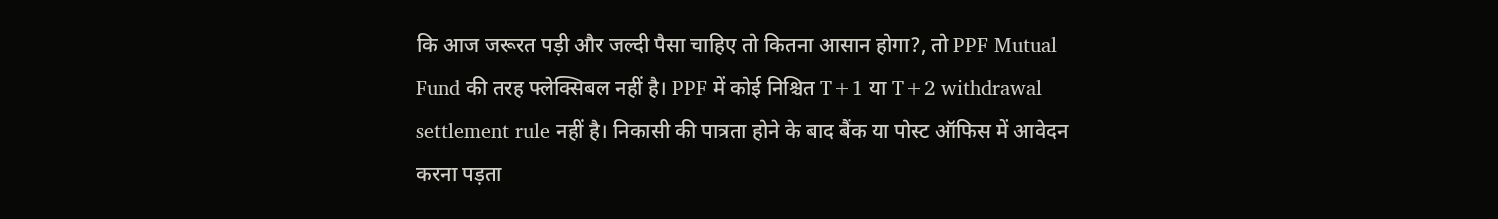कि आज जरूरत पड़ी और जल्दी पैसा चाहिए तो कितना आसान होगा?, तो PPF Mutual Fund की तरह फ्लेक्सिबल नहीं है। PPF में कोई निश्चित T+1 या T+2 withdrawal settlement rule नहीं है। निकासी की पात्रता होने के बाद बैंक या पोस्ट ऑफिस में आवेदन करना पड़ता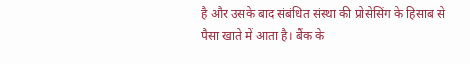है और उसके बाद संबंधित संस्था की प्रोसेसिंग के हिसाब से पैसा खाते में आता है। बैंक के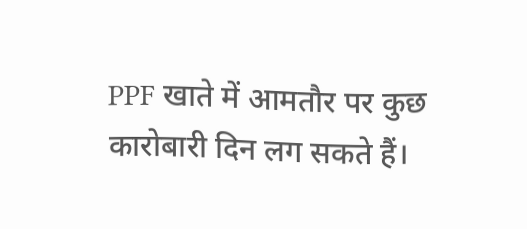PPF खाते में आमतौर पर कुछ कारोबारी दिन लग सकते हैं।